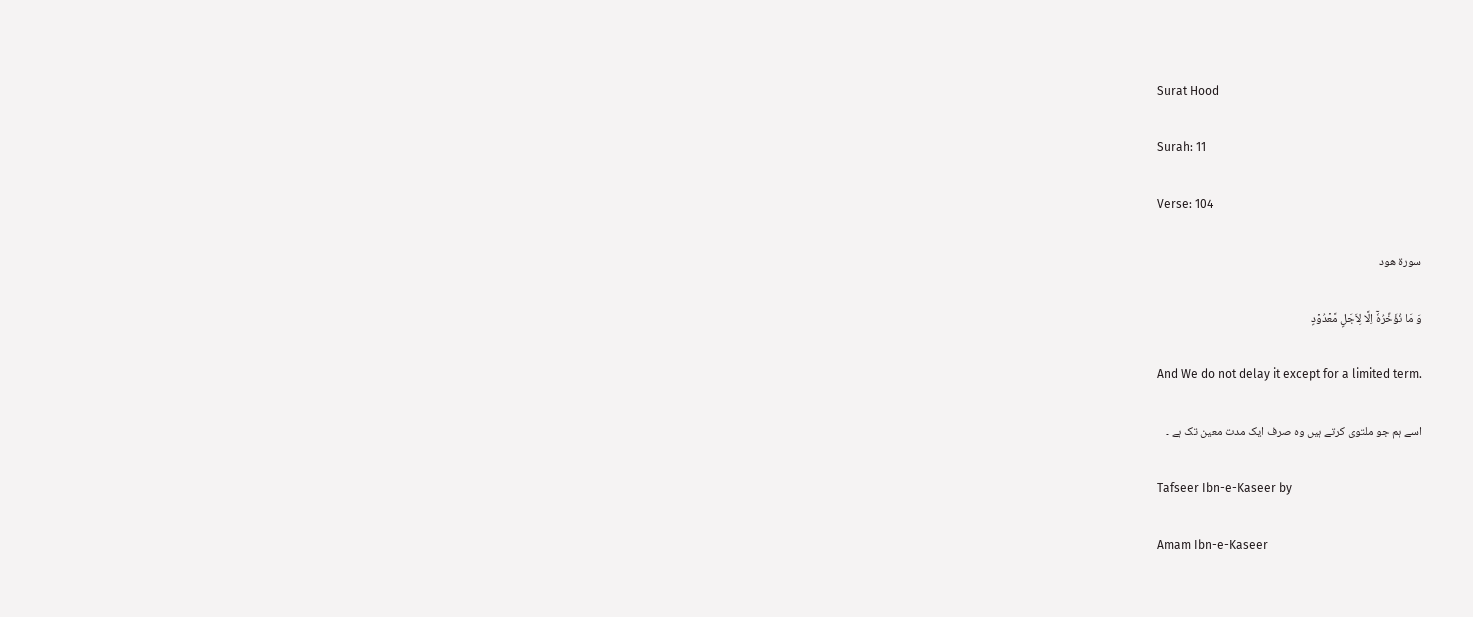Surat Hood

Surah: 11

Verse: 104

سورة هود

وَ مَا نُؤَخِّرُہٗۤ اِلَّا لِاَجَلٍ مَّعۡدُوۡدٍ

And We do not delay it except for a limited term.

اسے ہم جو ملتوی کرتے ہیں وہ صرف ایک مدت معین تک ہے ۔

Tafseer Ibn-e-Kaseer by

Amam Ibn-e-Kaseer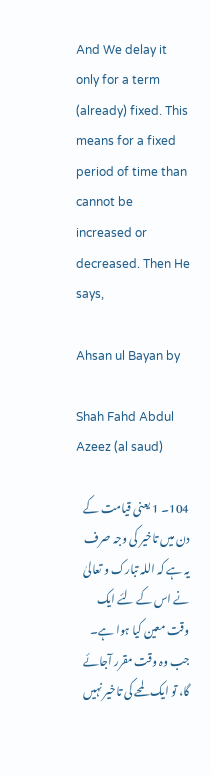And We delay it only for a term (already) fixed. This means for a fixed period of time than cannot be increased or decreased. Then He says,

Ahsan ul Bayan by

Shah Fahd Abdul Azeez (al saud)

104۔ 1 یعنی قیامت کے دن میں تاخیر کی وجہ صرف یہ ہے کہ اللہ تبارک و تعالیٰ نے اس کے لئے ایک وقت معین کیا ہوا ہے۔ جب وہ وقت مقرر آجائے گا، تو ایک لمحے کی تاخیر نہیں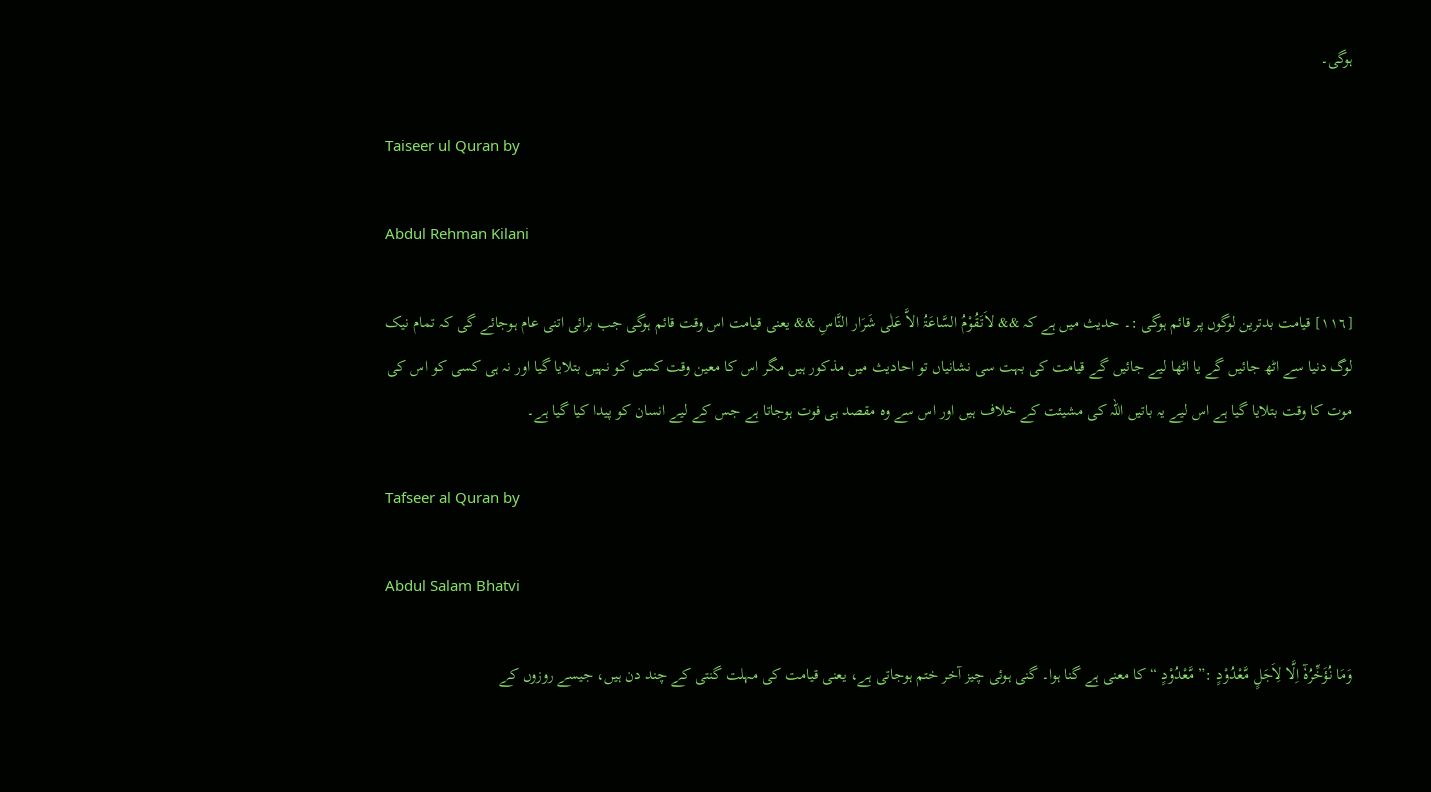ہوگی۔

Taiseer ul Quran by

Abdul Rehman Kilani

[١١٦] قیامت بدترین لوگوں پر قائم ہوگی :۔ حدیث میں ہے کہ && لاَتَقُوْمُ السَّاعَۃُ الاَّ عَلٰی شَرَار النَّاسِ && یعنی قیامت اس وقت قائم ہوگی جب برائی اتنی عام ہوجائے گی کہ تمام نیک لوگ دنیا سے اٹھ جائیں گے یا اٹھا لیے جائیں گے قیامت کی بہت سی نشانیاں تو احادیث میں مذکور ہیں مگر اس کا معین وقت کسی کو نہیں بتلایا گیا اور نہ ہی کسی کو اس کی موت کا وقت بتلایا گیا ہے اس لیے یہ باتیں اللہ کی مشیئت کے خلاف ہیں اور اس سے وہ مقصد ہی فوت ہوجاتا ہے جس کے لیے انسان کو پیدا کیا گیا ہے۔

Tafseer al Quran by

Abdul Salam Bhatvi

وَمَا نُؤَخِّرُهٗٓ اِلَّا لِاَجَلٍ مَّعْدُوْدٍ :” مَّعْدُوْدٍ “ کا معنی ہے گنا ہوا۔ گنی ہوئی چیز آخر ختم ہوجاتی ہے، یعنی قیامت کی مہلت گنتی کے چند دن ہیں، جیسے روزوں کے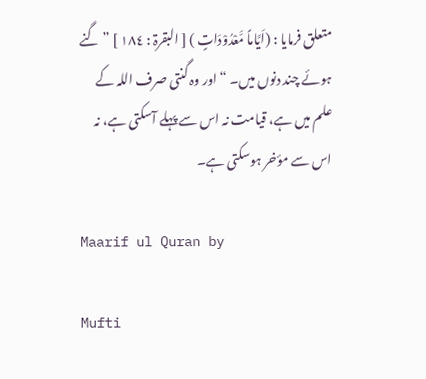متعلق فرمایا : (اَیَّاماً مَّعْدُوْدَاتٍ ) [ البقرۃ : ١٨٤ ] ” گنے ہوئے چند دنوں میں۔ “ اور وہ گنتی صرف اللہ کے علم میں ہے، قیامت نہ اس سے پہلے آسکتی ہے، نہ اس سے مؤخر ہوسکتی ہے۔

Maarif ul Quran by

Mufti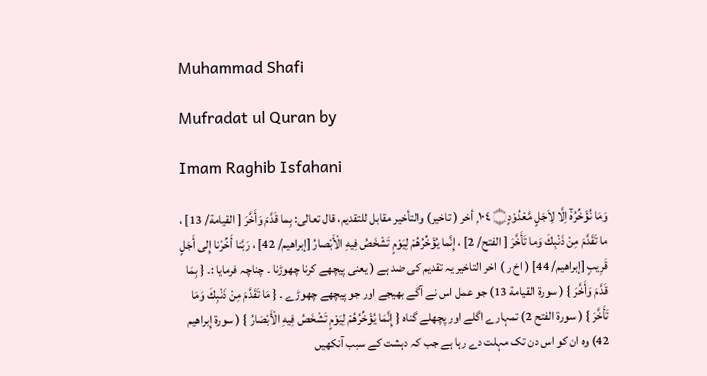Muhammad Shafi

Mufradat ul Quran by

Imam Raghib Isfahani

وَمَا نُؤَخِّرُہٗٓ اِلَّا لِاَجَلٍ مَّعْدُوْدٍ۝ ١٠٤ ۭ أخر ( تاخیر) والتأخير مقابل للتقدیم، قال تعالی: بِما قَدَّمَ وَأَخَّرَ [ القیامة/ 13] ، ما تَقَدَّمَ مِنْ ذَنْبِكَ وَما تَأَخَّرَ [ الفتح/ 2] ، إِنَّما يُؤَخِّرُهُمْ لِيَوْمٍ تَشْخَصُ فِيهِ الْأَبْصارُ [إبراهيم/ 42] ، رَبَّنا أَخِّرْنا إِلى أَجَلٍ قَرِيبٍ [إبراهيم/ 44] ( اخ ر ) اخر التاخیر یہ تقدیم کی ضد ہے ( یعنی پیچھے کرنا چھوڑنا ۔ چناچہ فرمایا :۔ { بِمَا قَدَّمَ وَأَخَّرَ } ( سورة القیامة 13) جو عمل اس نے آگے بھیجے اور جو پیچھے چھوڑے ۔ { مَا تَقَدَّمَ مِنْ ذَنْبِكَ وَمَا تَأَخَّرَ } ( سورة الفتح 2) تمہارے اگلے اور پچھلے گناہ { إِنَّمَا يُؤَخِّرُهُمْ لِيَوْمٍ تَشْخَصُ فِيهِ الْأَبْصَارُ } ( سورة إِبراهيم 42) وہ ان کو اس دن تک مہلت دے رہا ہے جب کہ دہشت کے سبب آنکھیں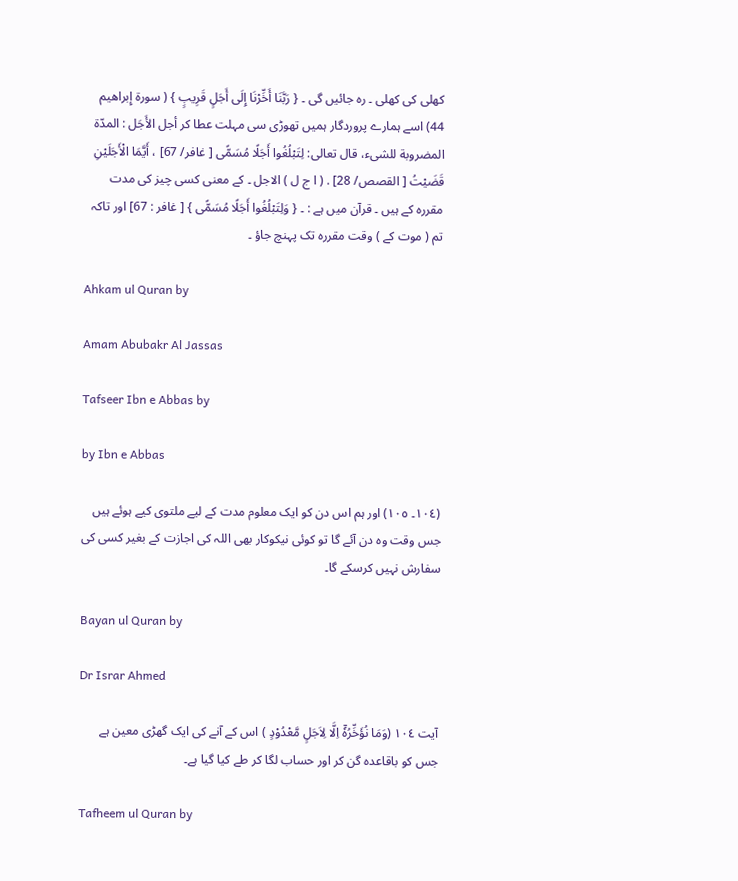کھلی کی کھلی ۔ رہ جائیں گی ۔ { رَبَّنَا أَخِّرْنَا إِلَى أَجَلٍ قَرِيبٍ } ( سورة إِبراهيم 44) اسے ہمارے پروردگار ہمیں تھوڑی سی مہلت عطا کر أجل الأَجَل : المدّة المضروبة للشیء، قال تعالی: لِتَبْلُغُوا أَجَلًا مُسَمًّى [ غافر/ 67] ، أَيَّمَا الْأَجَلَيْنِ قَضَيْتُ [ القصص/ 28] . ( ا ج ل ) الاجل ۔ کے معنی کسی چیز کی مدت مقررہ کے ہیں ۔ قرآن میں ہے : ۔ { وَلِتَبْلُغُوا أَجَلًا مُسَمًّى } [ غافر : 67] اور تاکہ تم ( موت کے ) وقت مقررہ تک پہنچ جاؤ ۔

Ahkam ul Quran by

Amam Abubakr Al Jassas

Tafseer Ibn e Abbas by

by Ibn e Abbas

(١٠٤۔ ١٠٥) اور ہم اس دن کو ایک معلوم مدت کے لیے ملتوی کیے ہوئے ہیں جس وقت وہ دن آئے گا تو کوئی نیکوکار بھی اللہ کی اجازت کے بغیر کسی کی سفارش نہیں کرسکے گا۔

Bayan ul Quran by

Dr Israr Ahmed

آیت ١٠٤ (وَمَا نُؤَخِّرُهٗٓ اِلَّا لِاَجَلٍ مَّعْدُوْدٍ ) اس کے آنے کی ایک گھڑی معین ہے جس کو باقاعدہ گن کر اور حساب لگا کر طے کیا گیا ہے۔

Tafheem ul Quran by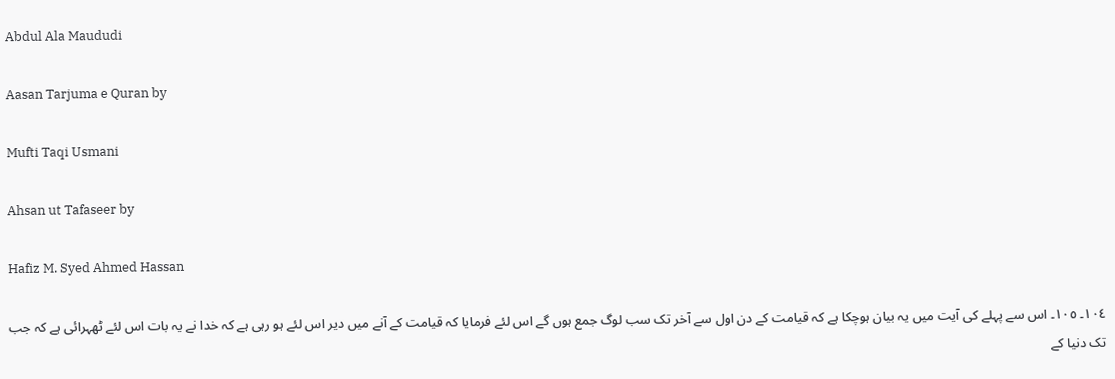Abdul Ala Maududi

Aasan Tarjuma e Quran by

Mufti Taqi Usmani

Ahsan ut Tafaseer by

Hafiz M. Syed Ahmed Hassan

١٠٤۔ ١٠٥۔ اس سے پہلے کی آیت میں یہ بیان ہوچکا ہے کہ قیامت کے دن اول سے آخر تک سب لوگ جمع ہوں گے اس لئے فرمایا کہ قیامت کے آنے میں دیر اس لئے ہو رہی ہے کہ خدا نے یہ بات اس لئے ٹھہرائی ہے کہ جب تک دنیا کے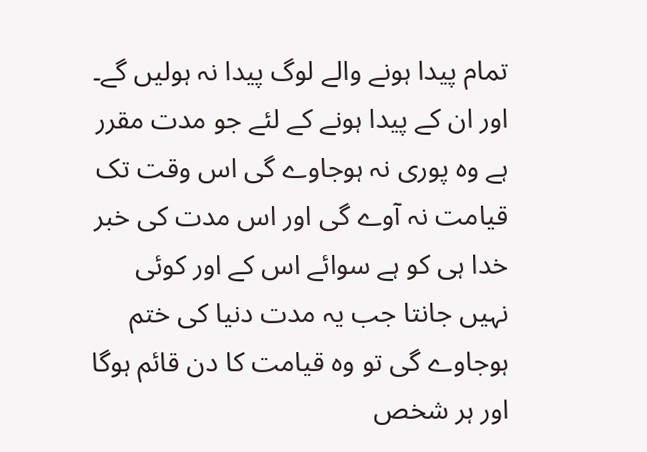تمام پیدا ہونے والے لوگ پیدا نہ ہولیں گے۔ اور ان کے پیدا ہونے کے لئے جو مدت مقرر ہے وہ پوری نہ ہوجاوے گی اس وقت تک قیامت نہ آوے گی اور اس مدت کی خبر خدا ہی کو ہے سوائے اس کے اور کوئی نہیں جانتا جب یہ مدت دنیا کی ختم ہوجاوے گی تو وہ قیامت کا دن قائم ہوگا اور ہر شخص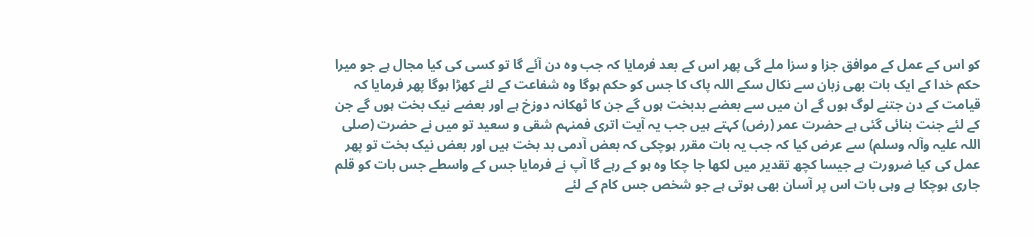کو اس کے عمل کے موافق جزا و سزا ملے گی پھر اس کے بعد فرمایا کہ جب وہ دن آئے گا تو کسی کی کیا مجال ہے جو میرا حکم خدا کے ایک بات بھی زبان سے نکال سکے اللہ پاک کا جس کو حکم ہوگا وہ شفاعت کے لئے کھڑا ہوگا پھر فرمایا کہ قیامت کے دن جتنے لوگ ہوں گے ان میں سے بعضے بدبخت ہوں گے جن کا ٹھکانہ دوزخ ہے اور بعضے نیک بخت ہوں گے جن کے لئے جنت بنائی گئی ہے حضرت عمر (رض) کہتے ہیں جب یہ آیت اتری فمنہم شقی و سعید تو میں نے حضرت (صلی اللہ علیہ وآلہ وسلم) سے عرض کیا کہ جب یہ بات مقرر ہوچکی کہ بعض آدمی بد بخت ہیں اور بعض نیک بخت تو پھر عمل کی کیا ضرورت ہے جیسا کچھ تقدیر میں لکھا جا چکا وہ ہو کے رہے گا آپ نے فرمایا جس کے واسطے جس بات کو قلم جاری ہوچکا ہے وہی بات اس پر آسان بھی ہوتی ہے جو شخص جس کام کے لئے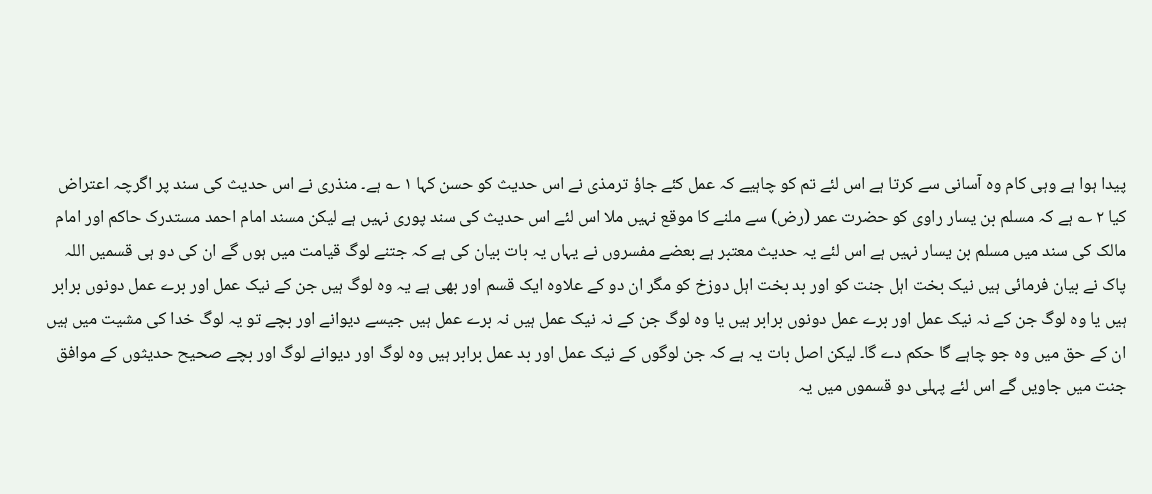پیدا ہوا ہے وہی کام وہ آسانی سے کرتا ہے اس لئے تم کو چاہیے کہ عمل کئے جاؤ ترمذی نے اس حدیث کو حسن کہا ١ ؎ ہے۔ منذری نے اس حدیث کی سند پر اگرچہ اعتراض کیا ٢ ؎ ہے کہ مسلم بن یسار راوی کو حضرت عمر (رض) سے ملنے کا موقع نہیں ملا اس لئے اس حدیث کی سند پوری نہیں ہے لیکن مسند امام احمد مستدرک حاکم اور امام مالک کی سند میں مسلم بن یسار نہیں ہے اس لئے یہ حدیث معتبر ہے بعضے مفسروں نے یہاں یہ بات بیان کی ہے کہ جتنے لوگ قیامت میں ہوں گے ان کی دو ہی قسمیں اللہ پاک نے بیان فرمائی ہیں نیک بخت اہل جنت کو اور بد بخت اہل دوزخ کو مگر ان دو کے علاوہ ایک قسم اور بھی ہے یہ وہ لوگ ہیں جن کے نیک عمل اور برے عمل دونوں برابر ہیں یا وہ لوگ جن کے نہ نیک عمل اور برے عمل دونوں برابر ہیں یا وہ لوگ جن کے نہ نیک عمل ہیں نہ برے عمل ہیں جیسے دیوانے اور بچے تو یہ لوگ خدا کی مشیت میں ہیں ان کے حق میں وہ جو چاہے گا حکم دے گا۔ لیکن اصل بات یہ ہے کہ جن لوگوں کے نیک عمل اور بد عمل برابر ہیں وہ لوگ اور دیوانے لوگ اور بچے صحیح حدیثوں کے موافق جنت میں جاویں گے اس لئے پہلی دو قسموں میں یہ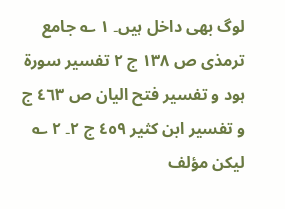لوگ بھی داخل ہیں۔ ١ ؎ جامع ترمذی ص ١٣٨ ج ٢ تفسیر سورة ہود و تفسیر فتح الیان ص ٤٦٣ ج و تفسیر ابن کثیر ٤٥٩ ج ٢۔ ٢ ؎ لیکن مؤلف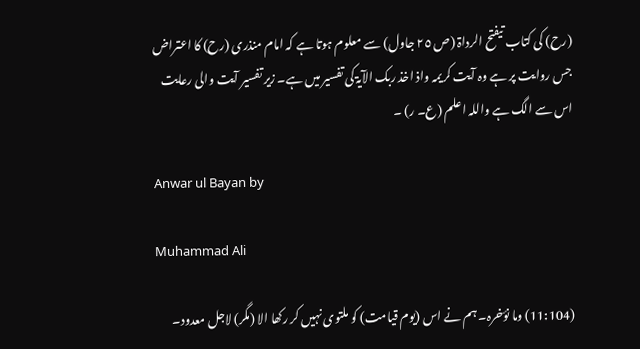(رح) کی کتاب تیفتح الرداۃ (ص ٢٥ جاول) سے معلوم ہوتا ہے کہ امام منذری (رح) کا اعتراض جس روایت پر ہے وہ آیت کریمہ واذ اخذ ربک الآیۃ کی تفسیر میں ہے۔ زیر تفسیر آیت والی رعایت اس سے الگ ہے واللہ اعلم (ع۔ ر) ۔

Anwar ul Bayan by

Muhammad Ali

(11:104) وما نؤخرہ۔ ہم نے اس (یوم قیامت) کو ملتوی نہیں کر رکھا الا (مگر) لاجل معدود۔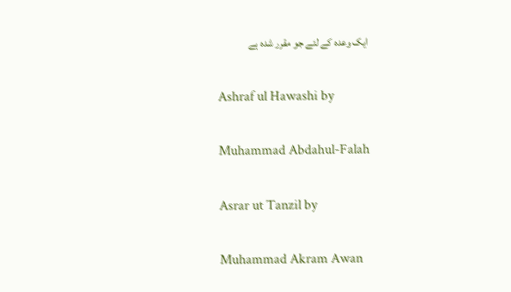ایک وعدہ کے لئے جو مقرر شدہ ہے

Ashraf ul Hawashi by

Muhammad Abdahul-Falah

Asrar ut Tanzil by

Muhammad Akram Awan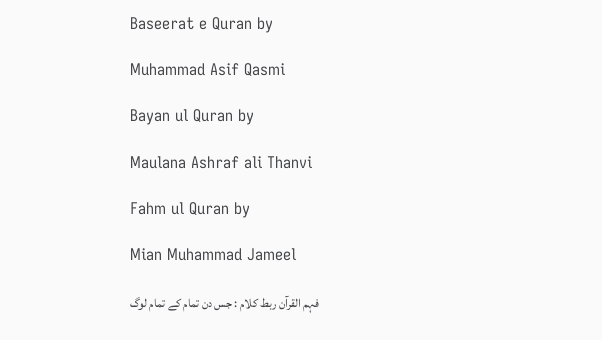Baseerat e Quran by

Muhammad Asif Qasmi

Bayan ul Quran by

Maulana Ashraf ali Thanvi

Fahm ul Quran by

Mian Muhammad Jameel

فہم القرآن ربط کلام : جس دن تمام کے تمام لوگ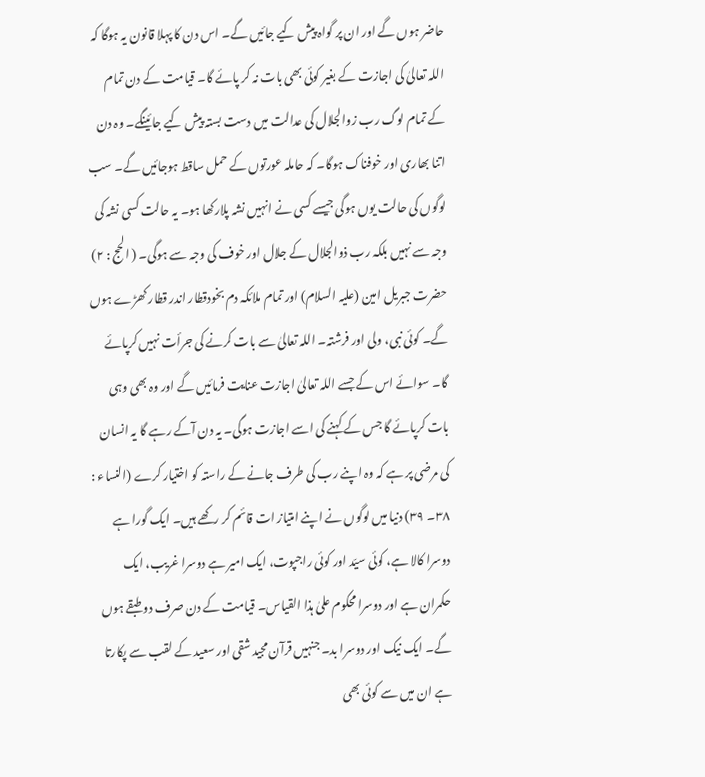حاضر ہوں گے اور ان پر گواہ پیش کیے جائیں گے۔ اس دن کا پہلا قانون یہ ہوگا کہ اللہ تعالیٰ کی اجازت کے بغیر کوئی بھی بات نہ کر پائے گا۔ قیامت کے دن تمام کے تمام لوگ رب زوالجلال کی عدالت میں دست بستہ پیش کیے جائینگے۔ وہ دن اتنا بھاری اور خوفناک ہوگا۔ کہ حاملہ عورتوں کے حمل ساقط ہوجائیں گے۔ سب لوگوں کی حالت یوں ہوگی جیسے کسی نے انہیں نشہ پلارکھا ہو۔ یہ حالت کسی نشہ کی وجہ سے نہیں بلکہ رب ذوالجلال کے جلال اور خوف کی وجہ سے ہوگی۔ ( الحج : ٢) حضرت جبریل امین (علیہ السلام) اور تمام ملائکہ دم بخودقطار اندر قطار کھڑے ہوں گے۔ کوئی نبی، ولی اور فرشتہ۔ اللہ تعالیٰ سے بات کرنے کی جرأت نہیں کرپائے گا۔ سوائے اس کے جسے اللہ تعالیٰ اجازت عنایت فرمائیں گے اور وہ بھی وہی بات کرپائے گا جس کے کہنے کی اسے اجازت ہوگی۔ یہ دن آکے رہے گا یہ انسان کی مرضی پر ہے کہ وہ اپنے رب کی طرف جانے کے راستہ کو اختیار کرے (النساء : ٣٨۔ ٣٩) دنیا میں لوگوں نے اپنے امتیاز ات قائم کر رکھے ہیں۔ ایک گورا ہے دوسرا کالا ہے، کوئی سیّد اور کوئی راجپوت، ایک امیر ہے دوسرا غریب، ایک حکمران ہے اور دوسرا محکوم علیٰ ہذا القیاس۔ قیامت کے دن صرف دو طبقے ہوں گے۔ ایک نیک اور دوسرا بد۔ جنہیں قرآن مجید شقی اور سعید کے لقب سے پکارتا ہے ان میں سے کوئی بھی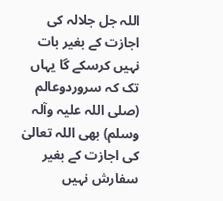اللہ جل جلالہ کی اجازت کے بغیر بات نہیں کرسکے گا یہاں تک کہ سروردوعالم (صلی اللہ علیہ وآلہ وسلم) بھی اللہ تعالیٰ کی اجازت کے بغیر سفارش نہیں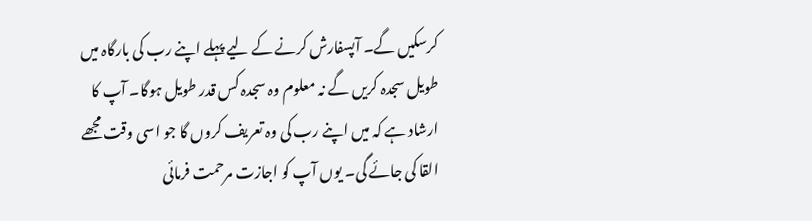کرسکیں گے۔ آپسفارش کرنے کے لیے پہلے اپنے رب کی بارگاہ میں طویل سجدہ کریں گے نہ معلوم وہ سجدہ کس قدر طویل ہوگا۔ آپ کا ارشاد ہے کہ میں اپنے رب کی وہ تعریف کروں گا جو اسی وقت مجھے القا کی جائے گی۔ یوں آپ کو اجازت مرحمت فرمائی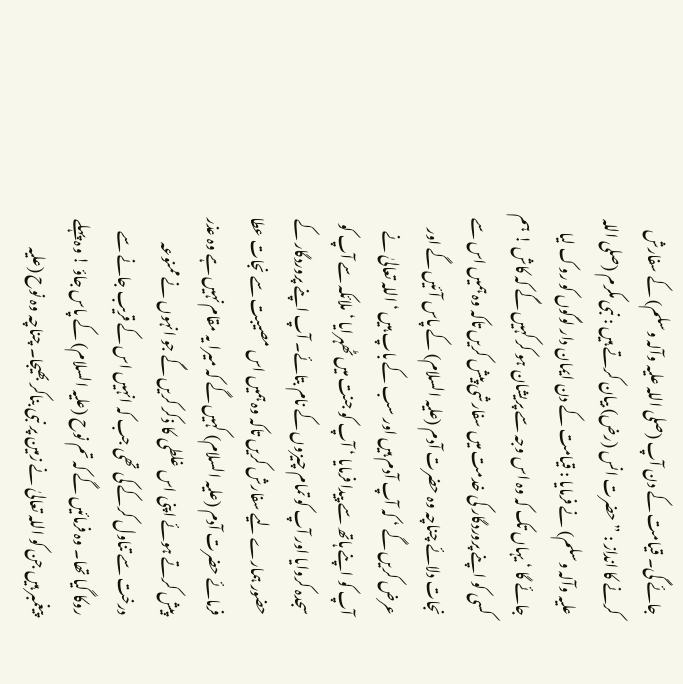جائے گی۔ قیامت کے دن آپ (صلی اللہ علیہ وآلہ وسلم) کے سفارش کرنے کا انداز : ” حضرت انس (رض) بیان کرتے ہیں : نبی مکرم (صلی اللہ علیہ وآلہ وسلم) نے فرمایا : قیامت کے دن ایمان دار لوگوں کو روک لیا جائے گا ‘ یہاں تک کہ وہ اس وجہ سے پریشان ہو کر کہیں گے کہ کاش ! ہم کسی کو اپنے پروردگار کی خدمت میں سفارشی پیش کریں تاکہ وہ ہمیں اس سے نجات دلائے چناچہ وہ حضرت آدم (علیہ السلام) کے پاس آئیں گے اور عرض کریں گے ‘ کہ آپ آدم ہیں اور سب کے باپ ہیں ‘ اللہ تعالیٰ نے آپ کو اپنے ہاتھ سے پیدا فرمایا ‘ آپ کو جنت میں ٹھہرایا ‘ ملائکہ سے آپ کو سجدہ کروایا اور آپ کو تمام چیزوں کے نام بتائے۔ آپ اپنے پروردگار کے حضور ہمارے لیے سفارش کریں تاکہ وہ ہمیں اس مصیبت سے نجات عطا فرمائے حضرت آدم (علیہ السلام) کہیں گے کہ میرا یہ مقام نہیں ہے وہ عذر پیش کرتے ہوئے اپنی اس غلطی کا ذکر کریں گے جو انہوں نے ممنوعہ درخت سے تناول کرکے کی تھی جب کہ انہیں اس کے قریب جانے سے روکا گیا تھا۔ وہ فرمائیں گے کہ تم نوح (علیہ السلام) کے پاس جاؤ ! وہ پہلے پیغمبر ہیں جن کو اللہ تعالیٰ نے زمین پر نبی بناکر بھیجا۔ چناچہ وہ نوح (علیہ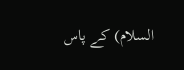السلام) کے پاس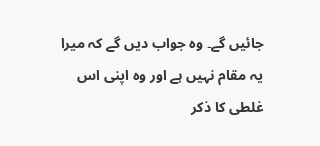جائیں گے۔ وہ جواب دیں گے کہ میرا یہ مقام نہیں ہے اور وہ اپنی اس غلطی کا ذکر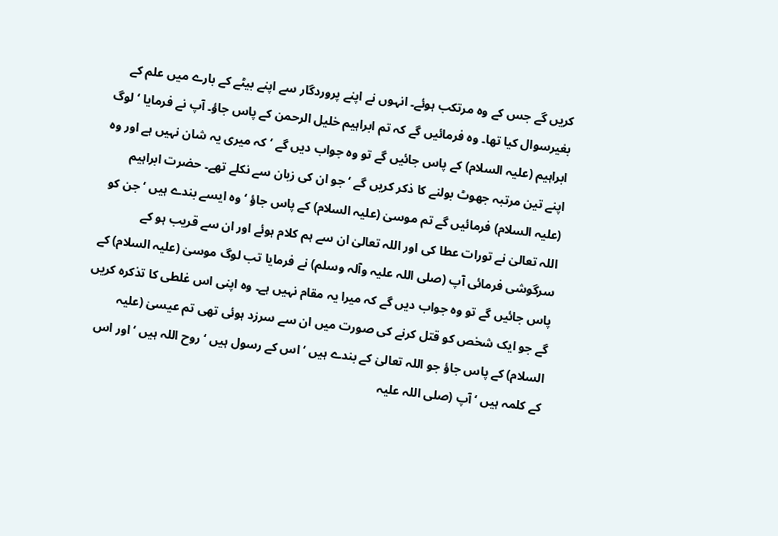کریں گے جس کے وہ مرتکب ہوئے۔ انہوں نے اپنے پروردگار سے اپنے بیٹے کے بارے میں علم کے بغیرسوال کیا تھا۔ وہ فرمائیں گے کہ تم ابراہیم خلیل الرحمن کے پاس جاؤ۔ آپ نے فرمایا ‘ لوگ ابراہیم (علیہ السلام) کے پاس جائیں گے تو وہ جواب دیں گے ‘ کہ میری یہ شان نہیں ہے اور وہ اپنے تین مرتبہ جھوٹ بولنے کا ذکر کریں گے ‘ جو ان کی زبان سے نکلے تھے۔ حضرت ابراہیم (علیہ السلام) فرمائیں گے تم موسیٰ (علیہ السلام) کے پاس جاؤ ‘ وہ ایسے بندے ہیں ‘ جن کو اللہ تعالیٰ نے تورات عطا کی اور اللہ تعالیٰ ان سے ہم کلام ہوئے اور ان سے قریب ہو کے سرگوشی فرمائی آپ (صلی اللہ علیہ وآلہ وسلم) نے فرمایا تب لوگ موسیٰ (علیہ السلام) کے پاس جائیں گے تو وہ جواب دیں گے کہ میرا یہ مقام نہیں ہے۔ وہ اپنی اس غلطی کا تذکرہ کریں گے جو ایک شخص کو قتل کرنے کی صورت میں ان سے سرزد ہوئی تھی تم عیسیٰ (علیہ السلام) کے پاس جاؤ جو اللہ تعالیٰ کے بندے ہیں ‘ اس کے رسول ہیں ‘ روح اللہ ہیں ‘ اور اس کے کلمہ ہیں ‘ آپ (صلی اللہ علیہ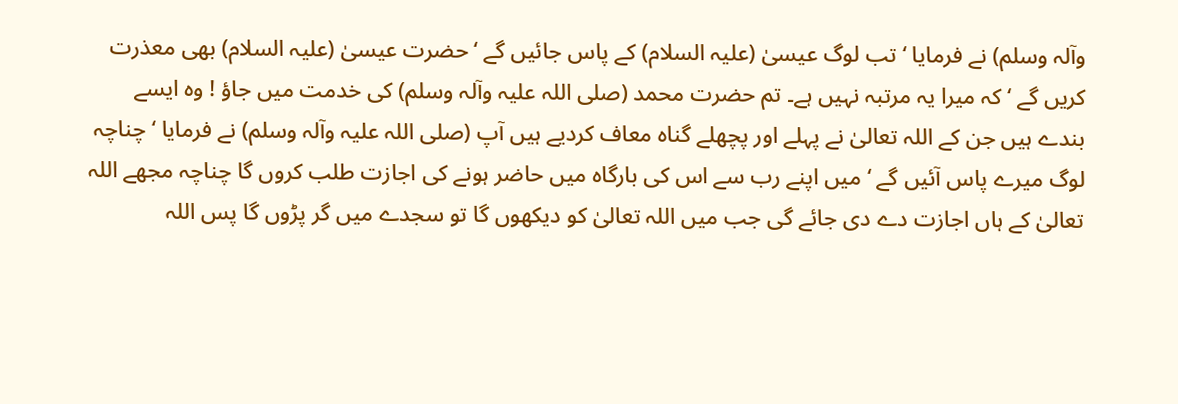وآلہ وسلم) نے فرمایا ‘ تب لوگ عیسیٰ (علیہ السلام) کے پاس جائیں گے ‘ حضرت عیسیٰ (علیہ السلام) بھی معذرت کریں گے ‘ کہ میرا یہ مرتبہ نہیں ہے۔ تم حضرت محمد (صلی اللہ علیہ وآلہ وسلم) کی خدمت میں جاؤ ! وہ ایسے بندے ہیں جن کے اللہ تعالیٰ نے پہلے اور پچھلے گناہ معاف کردیے ہیں آپ (صلی اللہ علیہ وآلہ وسلم) نے فرمایا ‘ چناچہ لوگ میرے پاس آئیں گے ‘ میں اپنے رب سے اس کی بارگاہ میں حاضر ہونے کی اجازت طلب کروں گا چناچہ مجھے اللہ تعالیٰ کے ہاں اجازت دے دی جائے گی جب میں اللہ تعالیٰ کو دیکھوں گا تو سجدے میں گر پڑوں گا پس اللہ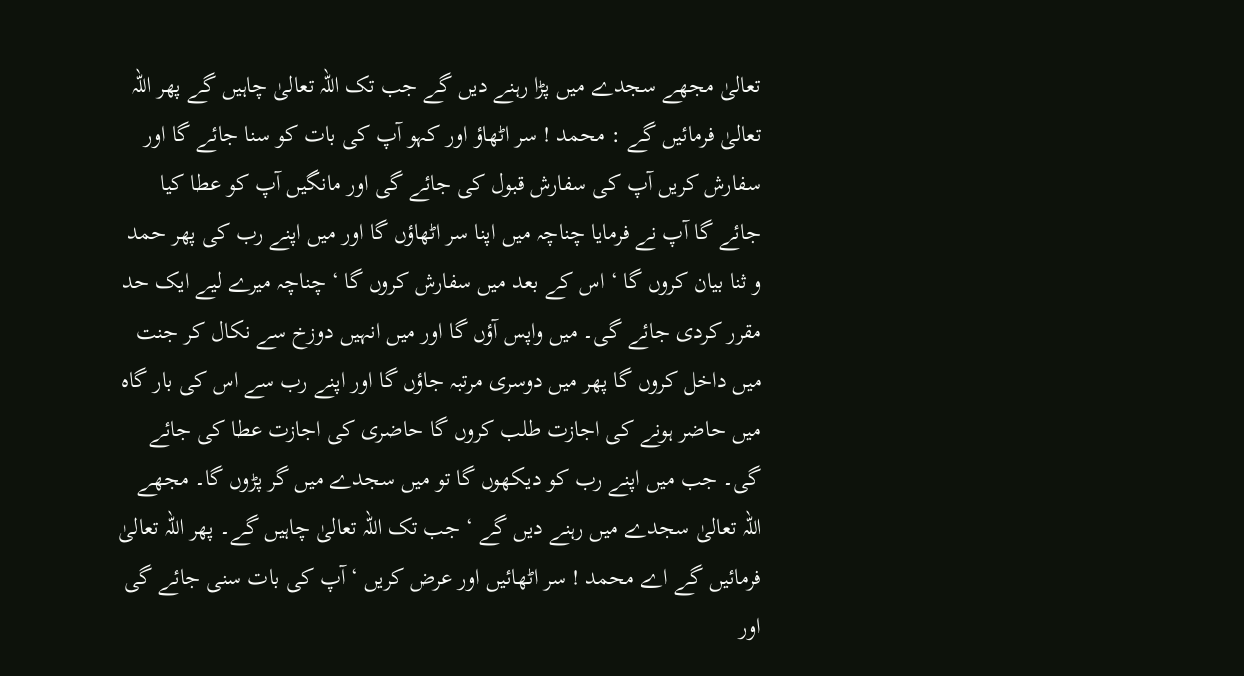تعالیٰ مجھے سجدے میں پڑا رہنے دیں گے جب تک اللہ تعالیٰ چاہیں گے پھر اللہ تعالیٰ فرمائیں گے : محمد ! سر اٹھاؤ اور کہو آپ کی بات کو سنا جائے گا اور سفارش کریں آپ کی سفارش قبول کی جائے گی اور مانگیں آپ کو عطا کیا جائے گا آپ نے فرمایا چناچہ میں اپنا سر اٹھاؤں گا اور میں اپنے رب کی پھر حمد و ثنا بیان کروں گا ‘ اس کے بعد میں سفارش کروں گا ‘ چناچہ میرے لیے ایک حد مقرر کردی جائے گی۔ میں واپس آؤں گا اور میں انہیں دوزخ سے نکال کر جنت میں داخل کروں گا پھر میں دوسری مرتبہ جاؤں گا اور اپنے رب سے اس کی بار گاہ میں حاضر ہونے کی اجازت طلب کروں گا حاضری کی اجازت عطا کی جائے گی۔ جب میں اپنے رب کو دیکھوں گا تو میں سجدے میں گر پڑوں گا۔ مجھے اللہ تعالیٰ سجدے میں رہنے دیں گے ‘ جب تک اللہ تعالیٰ چاہیں گے۔ پھر اللہ تعالیٰ فرمائیں گے اے محمد ! سر اٹھائیں اور عرض کریں ‘ آپ کی بات سنی جائے گی اور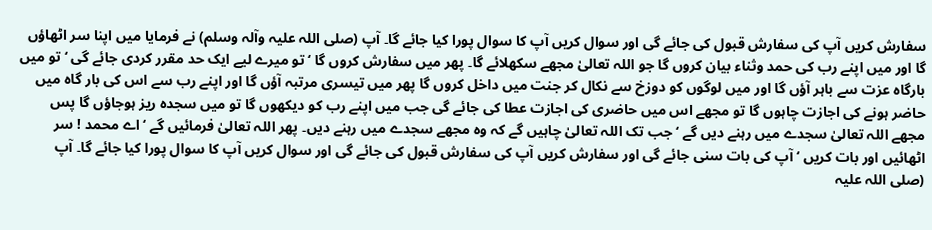سفارش کریں آپ کی سفارش قبول کی جائے گی اور سوال کریں آپ کا سوال پورا کیا جائے گا۔ آپ (صلی اللہ علیہ وآلہ وسلم) نے فرمایا میں اپنا سر اٹھاؤں گا اور میں اپنے رب کی حمد وثناء بیان کروں گا جو اللہ تعالیٰ مجھے سکھلائے گا۔ پھر میں سفارش کروں گا ‘ تو میرے لیے ایک حد مقرر کردی جائے گی ‘ تو میں بارگاہ عزت سے باہر آؤں گا اور میں لوگوں کو دوزخ سے نکال کر جنت میں داخل کروں گا پھر میں تیسری مرتبہ آؤں گا اور اپنے رب سے اس کی بار گاہ میں حاضر ہونے کی اجازت چاہوں گا تو مجھے اس میں حاضری کی اجازت عطا کی جائے گی جب میں اپنے رب کو دیکھوں گا تو میں سجدہ ریز ہوجاؤں گا پس مجھے اللہ تعالیٰ سجدے میں رہنے دیں گے ‘ جب تک اللہ تعالیٰ چاہیں گے کہ وہ مجھے سجدے میں رہنے دیں۔ پھر اللہ تعالیٰ فرمائیں گے ‘ اے محمد ! سر اٹھائیں اور بات کریں ‘ آپ کی بات سنی جائے گی اور سفارش کریں آپ کی سفارش قبول کی جائے گی اور سوال کریں آپ کا سوال پورا کیا جائے گا۔ آپ (صلی اللہ علیہ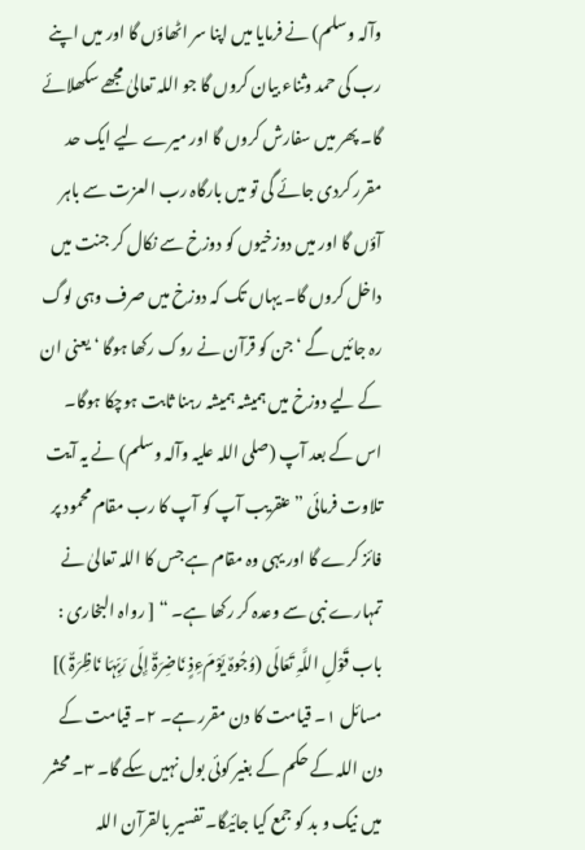وآلہ وسلم) نے فرمایا میں اپنا سر اٹھاؤں گا اور میں اپنے رب کی حمد وثناء بیان کروں گا جو اللہ تعالیٰ مجھے سکھلائے گا۔ پھر میں سفارش کروں گا اور میرے لیے ایک حد مقرر کردی جائے گی تو میں بارگاہ رب العزت سے باہر آؤں گا اور میں دوزخیوں کو دوزخ سے نکال کر جنت میں داخل کروں گا۔ یہاں تک کہ دوزخ میں صرف وہی لوگ رہ جائیں گے ‘ جن کو قرآن نے روک رکھا ہوگا ‘ یعنی ان کے لیے دوزخ میں ہمیشہ ہمیشہ رہنا ثابت ہوچکا ہوگا۔ اس کے بعد آپ (صلی اللہ علیہ وآلہ وسلم) نے یہ آیت تلاوت فرمائی ” عنقریب آپ کو آپ کا رب مقام محمود پر فائز کرے گا اور یہی وہ مقام ہے جس کا اللہ تعالیٰ نے تمہارے نبی سے وعدہ کر رکھا ہے۔ “ [ رواہ البخاری : باب قَوْلِ اللَّہِ تَعَالَی (وُجُوہٌ یَوْمَءِذٍ نَاضِرَۃٌ إِلَی رَبِّہَا نَاظِرَۃٌ )] مسائل ١۔ قیامت کا دن مقرر ہے۔ ٢۔ قیامت کے دن اللہ کے حکم کے بغیر کوئی بول نہیں سکے گا۔ ٣۔ محشر میں نیک و بد کو جمع کیا جائیگا۔ تفسیر بالقرآن اللہ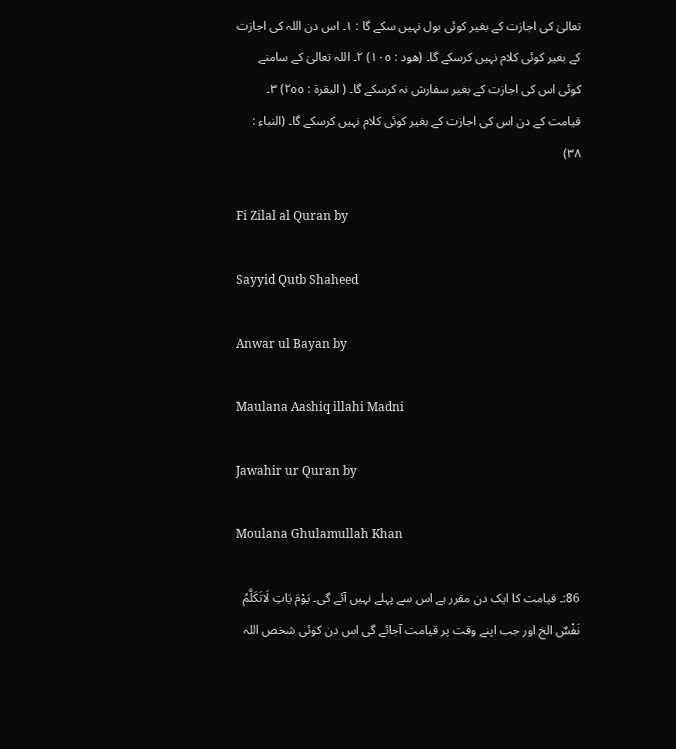تعالیٰ کی اجازت کے بغیر کوئی بول نہیں سکے گا : ١۔ اس دن اللہ کی اجازت کے بغیر کوئی کلام نہیں کرسکے گا۔ (ھود : ١٠٥) ٢۔ اللہ تعالیٰ کے سامنے کوئی اس کی اجازت کے بغیر سفارش نہ کرسکے گا۔ ( البقرۃ : ٢٥٥) ٣۔ قیامت کے دن اس کی اجازت کے بغیر کوئی کلام نہیں کرسکے گا۔ (النباء : ٣٨)

Fi Zilal al Quran by

Sayyid Qutb Shaheed

Anwar ul Bayan by

Maulana Aashiq illahi Madni

Jawahir ur Quran by

Moulana Ghulamullah Khan

86:۔ قیامت کا ایک دن مقرر ہے اس سے پہلے نہیں آئے گی۔ یَوْمَ یَاتِ لَاتَکَلَّمُ نَفْسٌ الخ اور جب اپنے وقت پر قیامت آجائے گی اس دن کوئی شخص اللہ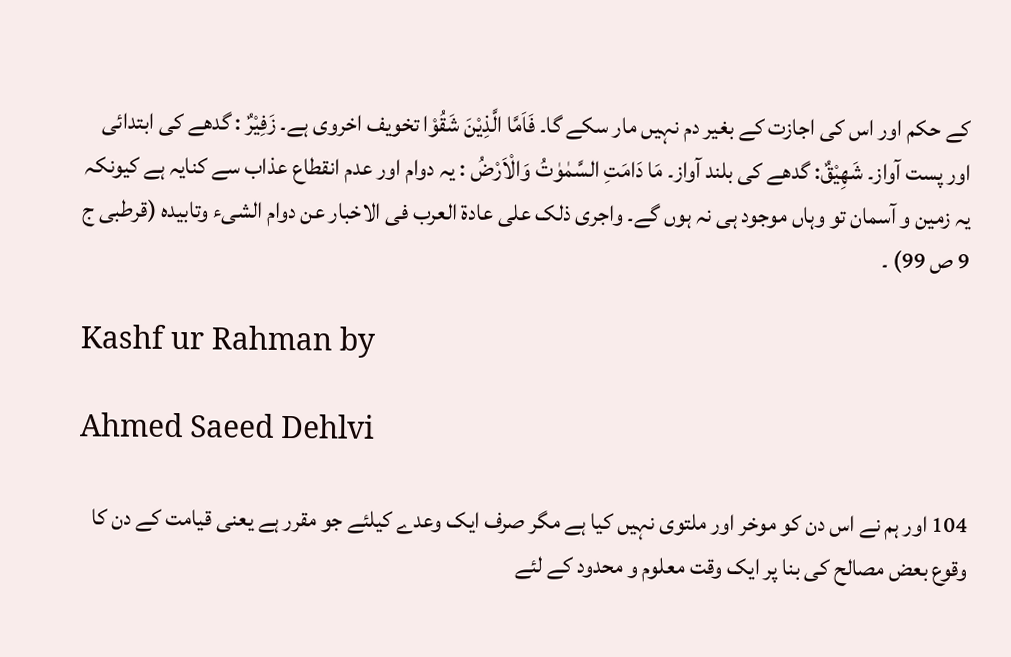کے حکم اور اس کی اجازت کے بغیر دم نہیں مار سکے گا۔ فَاَمَّا الَّذِیْنَ شَقُوْا تخویف اخروی ہے۔ زَفِیْرٌ : گدھے کی ابتدائی اور پست آواز۔ شَھِیْقٌ: گدھے کی بلند آواز۔ مَا دَامَتِ السَّمٰوٰتُ وَالْاَرْضُ : یہ دوام اور عدم انقطاع عذاب سے کنایہ ہے کیونکہ یہ زمین و آسمان تو وہاں موجود ہی نہ ہوں گے۔ واجری ذلک علی عادۃ العرب فی الاخبار عن دوام الشیء وتابیدہ (قرطبی ج 9 ص 99) ۔

Kashf ur Rahman by

Ahmed Saeed Dehlvi

104 اور ہم نے اس دن کو موخر اور ملتوی نہیں کیا ہے مگر صرف ایک وعدے کیلئے جو مقرر ہے یعنی قیامت کے دن کا وقوع بعض مصالح کی بنا پر ایک وقت معلوم و محدود کے لئے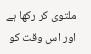ملتوی کر رکھا ہے اور اس وقت کو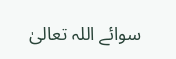سوائے اللہ تعالیٰ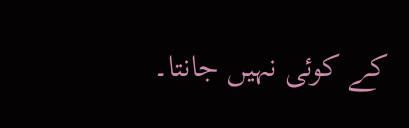کے کوئی نہیں جانتا۔